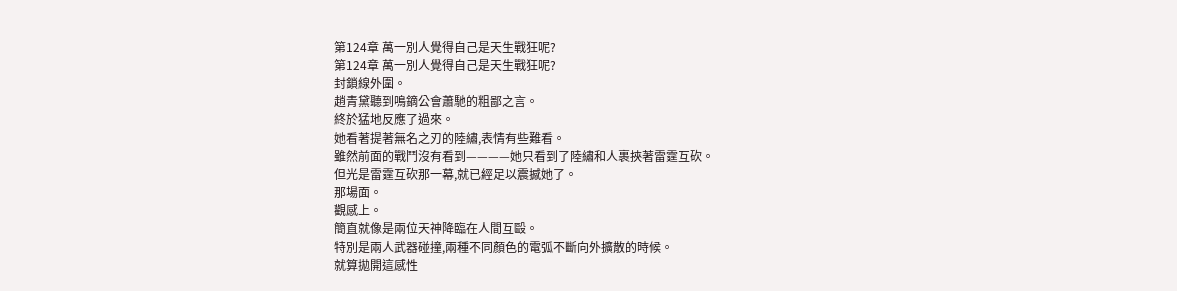第124章 萬一別人覺得自己是天生戰狂呢?
第124章 萬一別人覺得自己是天生戰狂呢?
封鎖線外圍。
趙青黛聽到鳴鏑公會蕭馳的粗鄙之言。
終於猛地反應了過來。
她看著提著無名之刃的陸繡,表情有些難看。
雖然前面的戰鬥沒有看到————她只看到了陸繡和人裹挾著雷霆互砍。
但光是雷霆互砍那一幕,就已經足以震撼她了。
那場面。
觀感上。
簡直就像是兩位天神降臨在人間互毆。
特別是兩人武器碰撞,兩種不同顏色的電弧不斷向外擴散的時候。
就算拋開這感性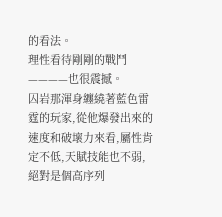的看法。
理性看待剛剛的戰鬥————也很震撼。
囚岩那渾身纏繞著藍色雷霆的玩家,從他爆發出來的速度和破壞力來看,屬性肯定不低,天賦技能也不弱,絕對是個高序列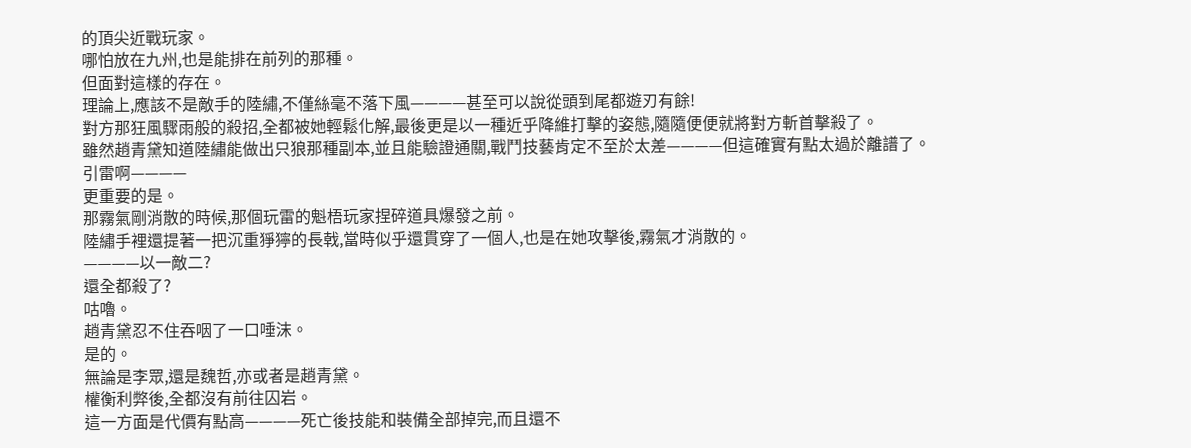的頂尖近戰玩家。
哪怕放在九州,也是能排在前列的那種。
但面對這樣的存在。
理論上,應該不是敵手的陸繡,不僅絲毫不落下風————甚至可以說從頭到尾都遊刃有餘!
對方那狂風驟雨般的殺招,全都被她輕鬆化解,最後更是以一種近乎降維打擊的姿態,隨隨便便就將對方斬首擊殺了。
雖然趙青黛知道陸繡能做出只狼那種副本,並且能驗證通關,戰鬥技藝肯定不至於太差————但這確實有點太過於離譜了。
引雷啊————
更重要的是。
那霧氣剛消散的時候,那個玩雷的魁梧玩家捏碎道具爆發之前。
陸繡手裡還提著一把沉重猙獰的長戟,當時似乎還貫穿了一個人,也是在她攻擊後,霧氣才消散的。
————以一敵二?
還全都殺了?
咕嚕。
趙青黛忍不住吞咽了一口唾沫。
是的。
無論是李眾,還是魏哲,亦或者是趙青黛。
權衡利弊後,全都沒有前往囚岩。
這一方面是代價有點高————死亡後技能和裝備全部掉完,而且還不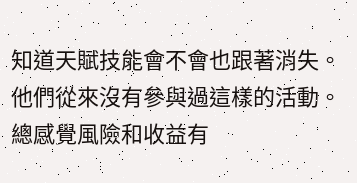知道天賦技能會不會也跟著消失。
他們從來沒有參與過這樣的活動。
總感覺風險和收益有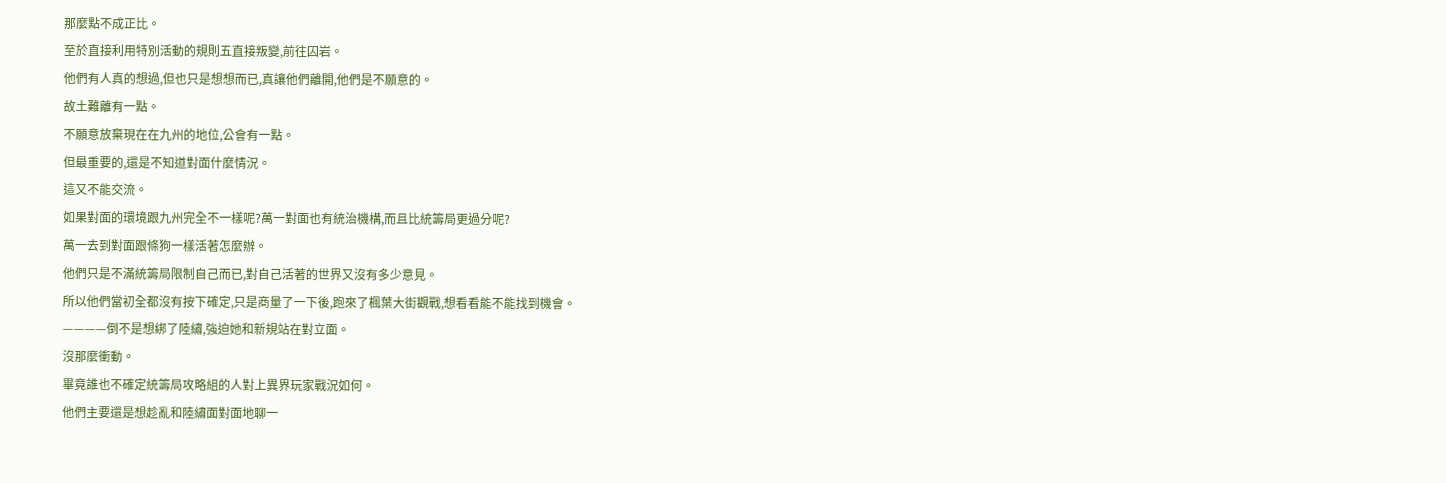那麼點不成正比。
至於直接利用特別活動的規則五直接叛變,前往囚岩。
他們有人真的想過,但也只是想想而已,真讓他們離開,他們是不願意的。
故土難離有一點。
不願意放棄現在在九州的地位,公會有一點。
但最重要的,還是不知道對面什麼情況。
這又不能交流。
如果對面的環境跟九州完全不一樣呢?萬一對面也有統治機構,而且比統籌局更過分呢?
萬一去到對面跟條狗一樣活著怎麼辦。
他們只是不滿統籌局限制自己而已,對自己活著的世界又沒有多少意見。
所以他們當初全都沒有按下確定,只是商量了一下後,跑來了楓葉大街觀戰,想看看能不能找到機會。
————倒不是想綁了陸繡,強迫她和新規站在對立面。
沒那麼衝動。
畢竟誰也不確定統籌局攻略組的人對上異界玩家戰況如何。
他們主要還是想趁亂和陸繡面對面地聊一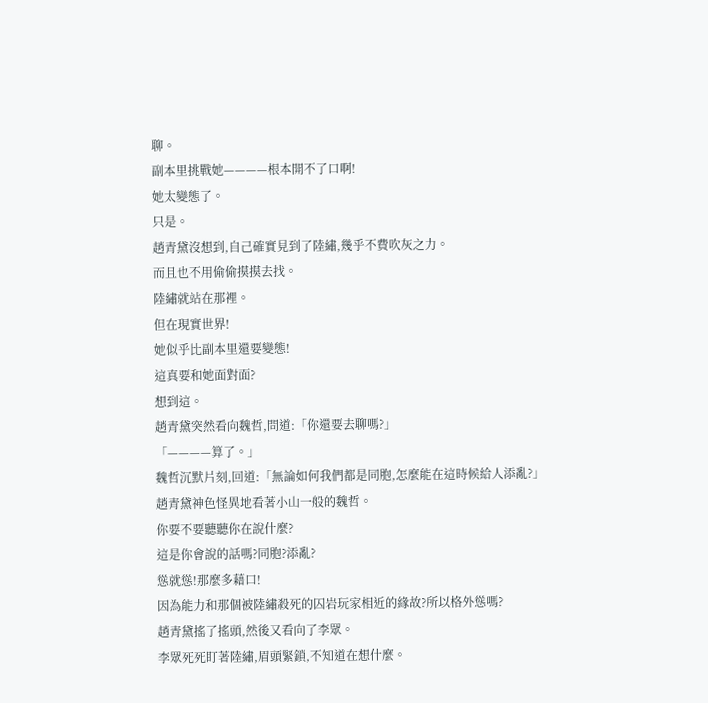聊。
副本里挑戰她————根本開不了口啊!
她太變態了。
只是。
趙青黛沒想到,自己確實見到了陸繡,幾乎不費吹灰之力。
而且也不用偷偷摸摸去找。
陸繡就站在那裡。
但在現實世界!
她似乎比副本里還要變態!
這真要和她面對面?
想到這。
趙青黛突然看向魏哲,問道:「你還要去聊嗎?」
「————算了。」
魏哲沉默片刻,回道:「無論如何我們都是同胞,怎麼能在這時候給人添亂?」
趙青黛神色怪異地看著小山一般的魏哲。
你要不要聽聽你在說什麼?
這是你會說的話嗎?同胞?添亂?
慫就慫!那麼多藉口!
因為能力和那個被陸繡殺死的囚岩玩家相近的緣故?所以格外慫嗎?
趙青黛搖了搖頭,然後又看向了李眾。
李眾死死盯著陸繡,眉頭緊鎖,不知道在想什麼。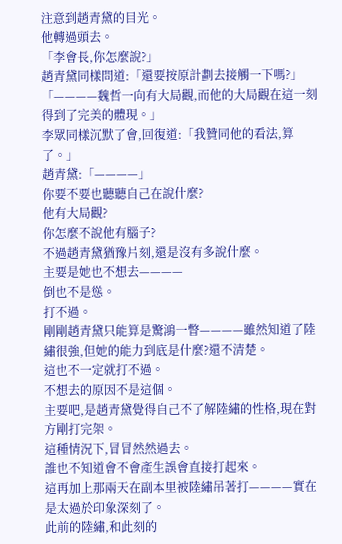注意到趙青黛的目光。
他轉過頭去。
「李會長,你怎麼說?」
趙青黛同樣問道:「還要按原計劃去接觸一下嗎?」
「————魏哲一向有大局觀,而他的大局觀在這一刻得到了完美的體現。」
李眾同樣沉默了會,回復道:「我贊同他的看法,算了。」
趙青黛:「————」
你要不要也聽聽自己在說什麼?
他有大局觀?
你怎麼不說他有腦子?
不過趙青黛猶豫片刻,還是沒有多說什麼。
主要是她也不想去————
倒也不是慫。
打不過。
剛剛趙青黛只能算是驚鴻一瞥————雖然知道了陸繡很強,但她的能力到底是什麼?還不清楚。
這也不一定就打不過。
不想去的原因不是這個。
主要吧,是趙青黛覺得自己不了解陸繡的性格,現在對方剛打完架。
這種情況下,冒冒然然過去。
誰也不知道會不會產生誤會直接打起來。
這再加上那兩天在副本里被陸繡吊著打————實在是太過於印象深刻了。
此前的陸繡,和此刻的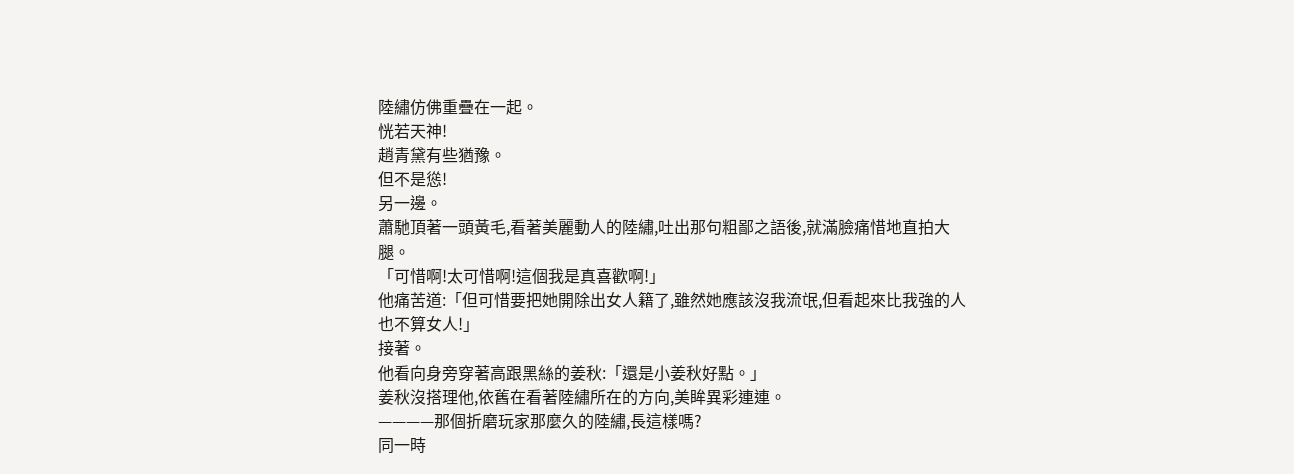陸繡仿佛重疊在一起。
恍若天神!
趙青黛有些猶豫。
但不是慫!
另一邊。
蕭馳頂著一頭黃毛,看著美麗動人的陸繡,吐出那句粗鄙之語後,就滿臉痛惜地直拍大腿。
「可惜啊!太可惜啊!這個我是真喜歡啊!」
他痛苦道:「但可惜要把她開除出女人籍了,雖然她應該沒我流氓,但看起來比我強的人也不算女人!」
接著。
他看向身旁穿著高跟黑絲的姜秋:「還是小姜秋好點。」
姜秋沒搭理他,依舊在看著陸繡所在的方向,美眸異彩連連。
————那個折磨玩家那麼久的陸繡,長這樣嗎?
同一時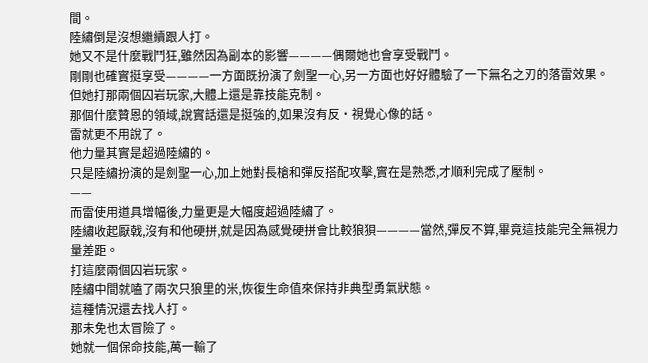間。
陸繡倒是沒想繼續跟人打。
她又不是什麼戰鬥狂,雖然因為副本的影響————偶爾她也會享受戰鬥。
剛剛也確實挺享受————一方面既扮演了劍聖一心,另一方面也好好體驗了一下無名之刃的落雷效果。
但她打那兩個囚岩玩家,大體上還是靠技能克制。
那個什麼贊恩的領域,說實話還是挺強的,如果沒有反·視覺心像的話。
雷就更不用說了。
他力量其實是超過陸繡的。
只是陸繡扮演的是劍聖一心,加上她對長槍和彈反搭配攻擊,實在是熟悉,才順利完成了壓制。
——
而雷使用道具增幅後,力量更是大幅度超過陸繡了。
陸繡收起厭戟,沒有和他硬拼,就是因為感覺硬拼會比較狼狽————當然,彈反不算,畢竟這技能完全無視力量差距。
打這麼兩個囚岩玩家。
陸繡中間就嗑了兩次只狼里的米,恢復生命值來保持非典型勇氣狀態。
這種情況還去找人打。
那未免也太冒險了。
她就一個保命技能,萬一輸了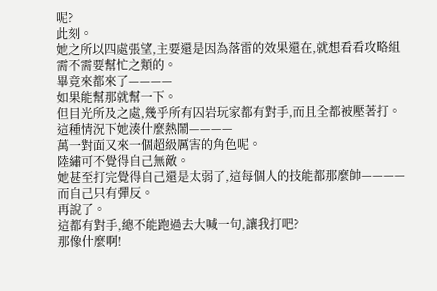呢?
此刻。
她之所以四處張望,主要還是因為落雷的效果還在,就想看看攻略組需不需要幫忙之類的。
畢竟來都來了————
如果能幫那就幫一下。
但目光所及之處,幾乎所有囚岩玩家都有對手,而且全都被壓著打。
這種情況下她湊什麼熱鬧————
萬一對面又來一個超級厲害的角色呢。
陸繡可不覺得自己無敵。
她甚至打完覺得自己還是太弱了,這每個人的技能都那麼帥————而自己只有彈反。
再說了。
這都有對手,總不能跑過去大喊一句,讓我打吧?
那像什麼啊!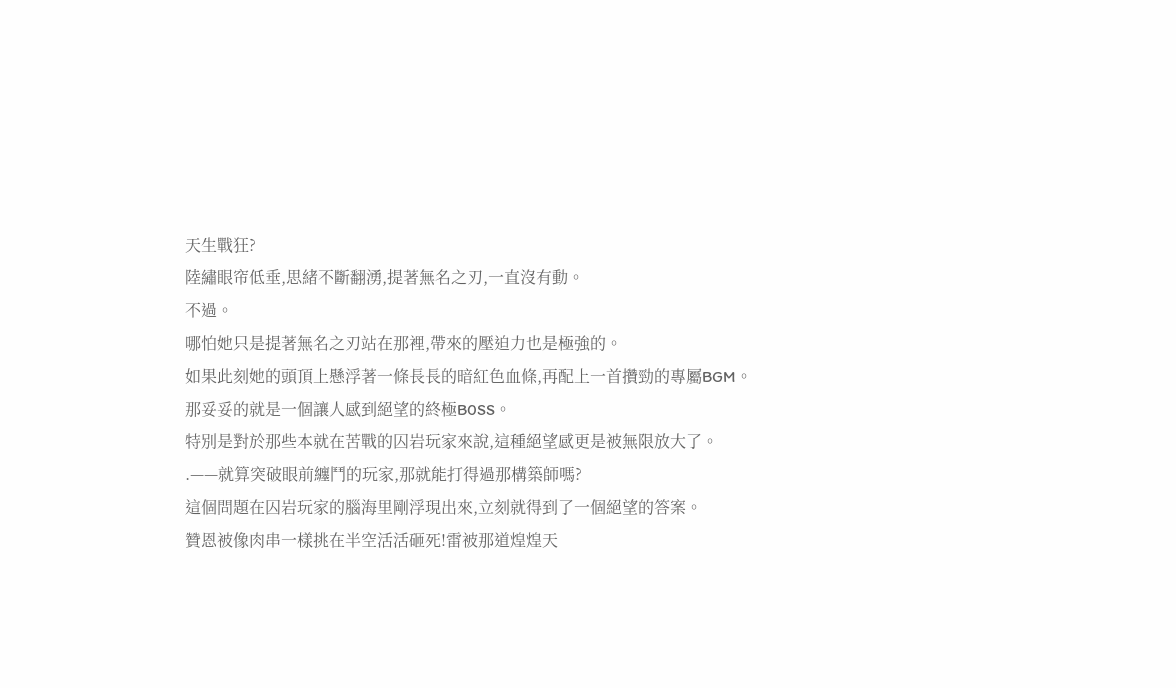天生戰狂?
陸繡眼帘低垂,思緒不斷翻湧,提著無名之刃,一直沒有動。
不過。
哪怕她只是提著無名之刃站在那裡,帶來的壓迫力也是極強的。
如果此刻她的頭頂上懸浮著一條長長的暗紅色血條,再配上一首攢勁的專屬BGM。
那妥妥的就是一個讓人感到絕望的終極B0SS。
特別是對於那些本就在苦戰的囚岩玩家來說,這種絕望感更是被無限放大了。
.——就算突破眼前纏鬥的玩家,那就能打得過那構築師嗎?
這個問題在囚岩玩家的腦海里剛浮現出來,立刻就得到了一個絕望的答案。
贊恩被像肉串一樣挑在半空活活砸死!雷被那道煌煌天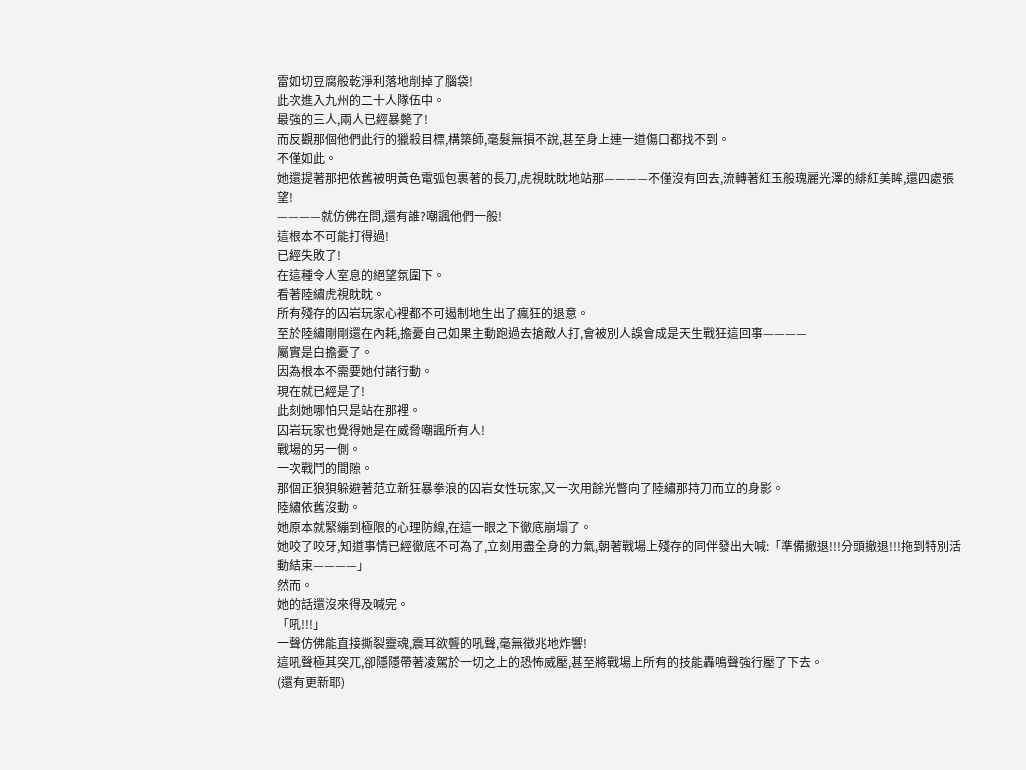雷如切豆腐般乾淨利落地削掉了腦袋!
此次進入九州的二十人隊伍中。
最強的三人,兩人已經暴斃了!
而反觀那個他們此行的獵殺目標,構築師,毫髮無損不說,甚至身上連一道傷口都找不到。
不僅如此。
她還提著那把依舊被明黃色電弧包裹著的長刀,虎視眈眈地站那————不僅沒有回去,流轉著紅玉般瑰麗光澤的緋紅美眸,還四處張望!
————就仿佛在問,還有誰?嘲諷他們一般!
這根本不可能打得過!
已經失敗了!
在這種令人室息的絕望氛圍下。
看著陸繡虎視眈眈。
所有殘存的囚岩玩家心裡都不可遏制地生出了瘋狂的退意。
至於陸繡剛剛還在內耗,擔憂自己如果主動跑過去搶敵人打,會被別人誤會成是天生戰狂這回事————
屬實是白擔憂了。
因為根本不需要她付諸行動。
現在就已經是了!
此刻她哪怕只是站在那裡。
囚岩玩家也覺得她是在威脅嘲諷所有人!
戰場的另一側。
一次戰鬥的間隙。
那個正狼狽躲避著范立新狂暴拳浪的囚岩女性玩家,又一次用餘光瞥向了陸繡那持刀而立的身影。
陸繡依舊沒動。
她原本就緊繃到極限的心理防線,在這一眼之下徹底崩塌了。
她咬了咬牙,知道事情已經徹底不可為了,立刻用盡全身的力氣,朝著戰場上殘存的同伴發出大喊:「準備撤退!!!分頭撤退!!!拖到特別活動結束————」
然而。
她的話還沒來得及喊完。
「吼!!!」
一聲仿佛能直接撕裂靈魂,震耳欲聾的吼聲,毫無徵兆地炸響!
這吼聲極其突兀,卻隱隱帶著凌駕於一切之上的恐怖威壓,甚至將戰場上所有的技能轟鳴聲強行壓了下去。
(還有更新耶)